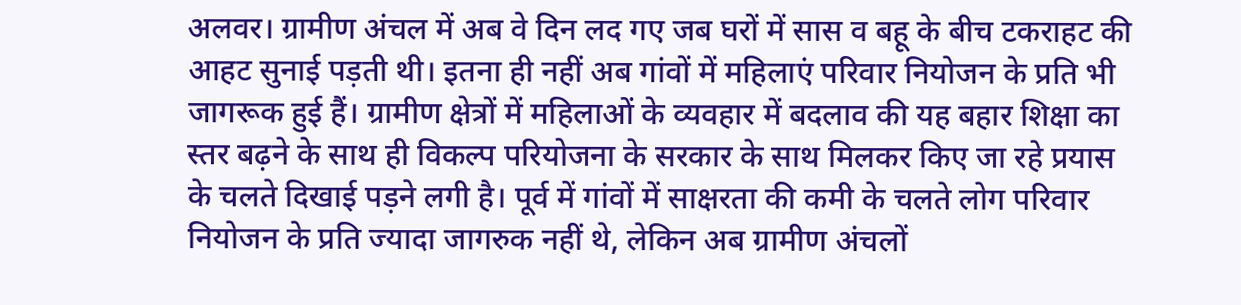अलवर। ग्रामीण अंचल में अब वे दिन लद गए जब घरों में सास व बहू के बीच टकराहट की आहट सुनाई पड़ती थी। इतना ही नहीं अब गांवों में महिलाएं परिवार नियोजन के प्रति भी जागरूक हुई हैं। ग्रामीण क्षेत्रों में महिलाओं के व्यवहार में बदलाव की यह बहार शिक्षा का स्तर बढ़ने के साथ ही विकल्प परियोजना के सरकार के साथ मिलकर किए जा रहे प्रयास के चलते दिखाई पड़ने लगी है। पूर्व में गांवों में साक्षरता की कमी के चलते लोग परिवार नियोजन के प्रति ज्यादा जागरुक नहीं थे, लेकिन अब ग्रामीण अंचलों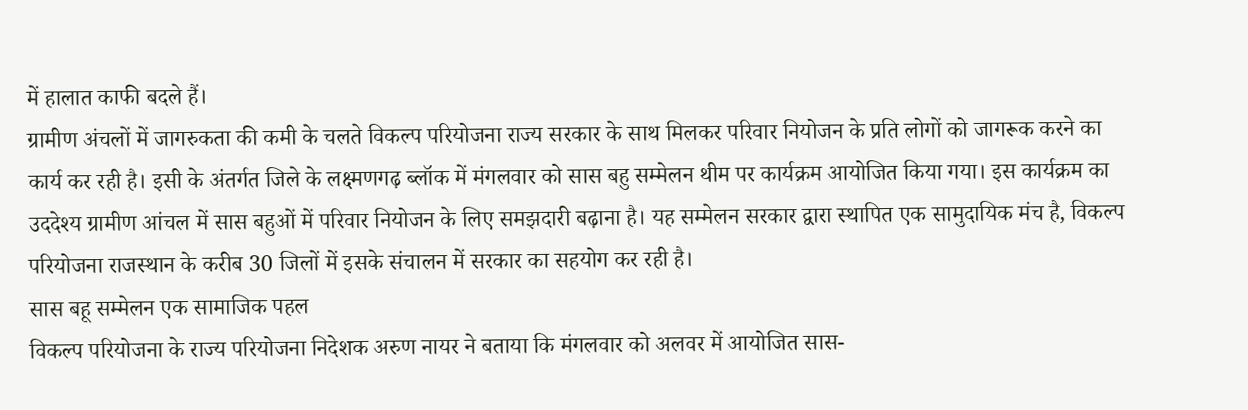में हालात काफी बदले हैं।
ग्रामीण अंचलों में जागरुकता की कमी के चलते विकल्प परियोजना राज्य सरकार के साथ मिलकर परिवार नियोजन के प्रति लोगों को जागरूक करने का कार्य कर रही है। इसी के अंतर्गत जिले के लक्ष्मणगढ़ ब्लॉक में मंगलवार को सास बहु सम्मेलन थीम पर कार्यक्रम आयोजित किया गया। इस कार्यक्रम का उददेश्य ग्रामीण आंचल में सास बहुओं में परिवार नियोजन के लिए समझदारी बढ़ाना है। यह सम्मेलन सरकार द्वारा स्थापित एक सामुदायिक मंच है, विकल्प परियोजना राजस्थान के करीब 30 जिलों में इसके संचालन में सरकार का सहयोग कर रही है।
सास बहू सम्मेलन एक सामाजिक पहल
विकल्प परियोजना के राज्य परियोजना निदेशक अरुण नायर ने बताया कि मंगलवार को अलवर में आयोजित सास-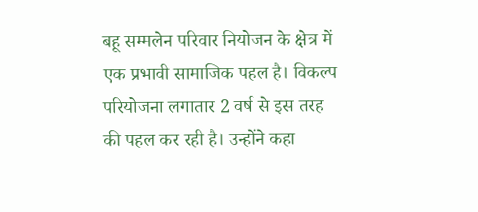बहू सम्मलेन परिवार नियोजन के क्षेत्र में एक प्रभावी सामाजिक पहल है। विकल्प परियोजना लगातार 2 वर्ष से इस तरह की पहल कर रही है। उन्होंने कहा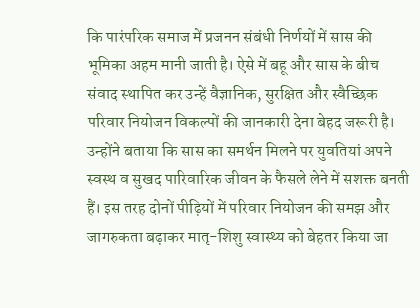कि पारंपरिक समाज में प्रजनन संबंधी निर्णयों में सास की भूमिका अहम मानी जाती है। ऐसे में बहू और सास के बीच संवाद स्थापित कर उन्हें वैज्ञानिक, सुरक्षित और स्वैच्छिक परिवार नियोजन विकल्पों की जानकारी देना बेहद जरूरी है। उन्होंने बताया कि सास का समर्थन मिलने पर युवतियां अपने स्वस्थ व सुखद पारिवारिक जीवन के फैसले लेने में सशक्त बनती हैं। इस तरह दोनों पीढ़ियों में परिवार नियोजन की समझ और जागरुकता बढ़ाकर मातृ-शिशु स्वास्थ्य को बेहतर किया जा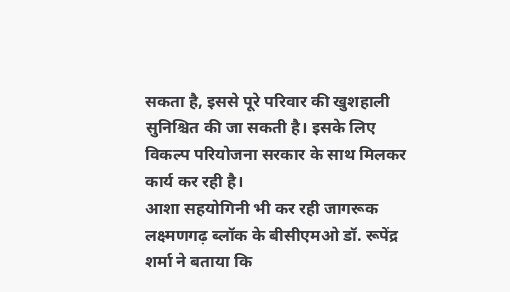सकता है, इससे पूरे परिवार की खुशहाली सुनिश्चित की जा सकती है। इसके लिए विकल्प परियोजना सरकार के साथ मिलकर कार्य कर रही है।
आशा सहयोगिनी भी कर रही जागरूक
लक्ष्मणगढ़ ब्लॉक के बीसीएमओ डॉ. रूपेंद्र शर्मा ने बताया कि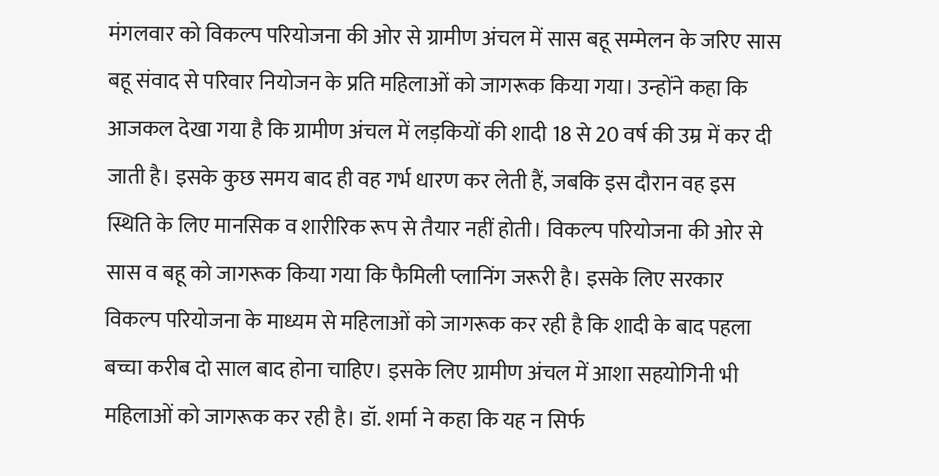मंगलवार को विकल्प परियोजना की ओर से ग्रामीण अंचल में सास बहू सम्मेलन के जरिए सास बहू संवाद से परिवार नियोजन के प्रति महिलाओं को जागरूक किया गया। उन्होंने कहा कि आजकल देखा गया है कि ग्रामीण अंचल में लड़कियों की शादी 18 से 20 वर्ष की उम्र में कर दी जाती है। इसके कुछ समय बाद ही वह गर्भ धारण कर लेती हैं, जबकि इस दौरान वह इस स्थिति के लिए मानसिक व शारीरिक रूप से तैयार नहीं होती। विकल्प परियोजना की ओर से सास व बहू को जागरूक किया गया कि फैमिली प्लानिंग जरूरी है। इसके लिए सरकार विकल्प परियोजना के माध्यम से महिलाओं को जागरूक कर रही है कि शादी के बाद पहला बच्चा करीब दो साल बाद होना चाहिए। इसके लिए ग्रामीण अंचल में आशा सहयोगिनी भी महिलाओं को जागरूक कर रही है। डॉ. शर्मा ने कहा कि यह न सिर्फ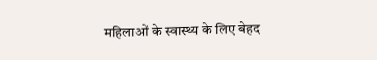महिलाओं के स्वास्थ्य के लिए बेहद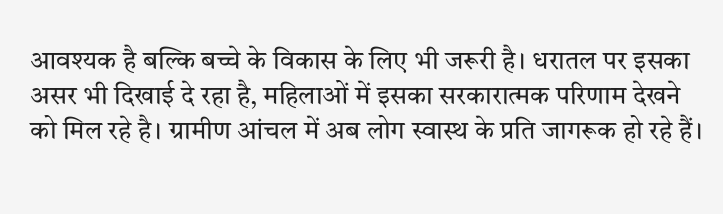आवश्यक है बल्कि बच्चे के विकास के लिए भी जरूरी है। धरातल पर इसका असर भी दिखाई दे रहा है, महिलाओं में इसका सरकारात्मक परिणाम देखने को मिल रहे है। ग्रामीण आंचल में अब लोग स्वास्थ के प्रति जागरूक हो रहे हैं।